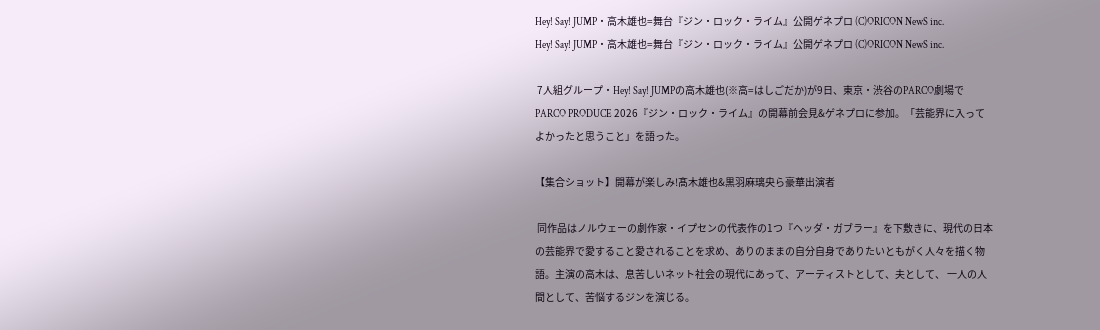Hey! Say! JUMP・高木雄也=舞台『ジン・ロック・ライム』公開ゲネプロ (C)ORICON NewS inc.
Hey! Say! JUMP・高木雄也=舞台『ジン・ロック・ライム』公開ゲネプロ (C)ORICON NewS inc.

 7人組グループ・Hey! Say! JUMPの高木雄也(※高=はしごだか)が9日、東京・渋谷のPARCO劇場でPARCO PRODUCE 2026『ジン・ロック・ライム』の開幕前会見&ゲネプロに参加。「芸能界に入ってよかったと思うこと」を語った。

【集合ショット】開幕が楽しみ!髙木雄也&黒羽麻璃央ら豪華出演者

 同作品はノルウェーの劇作家・イプセンの代表作の1つ『ヘッダ・ガブラー』を下敷きに、現代の日本の芸能界で愛すること愛されることを求め、ありのままの自分自身でありたいともがく人々を描く物語。主演の高木は、息苦しいネット社会の現代にあって、アーティストとして、夫として、 一人の人間として、苦悩するジンを演じる。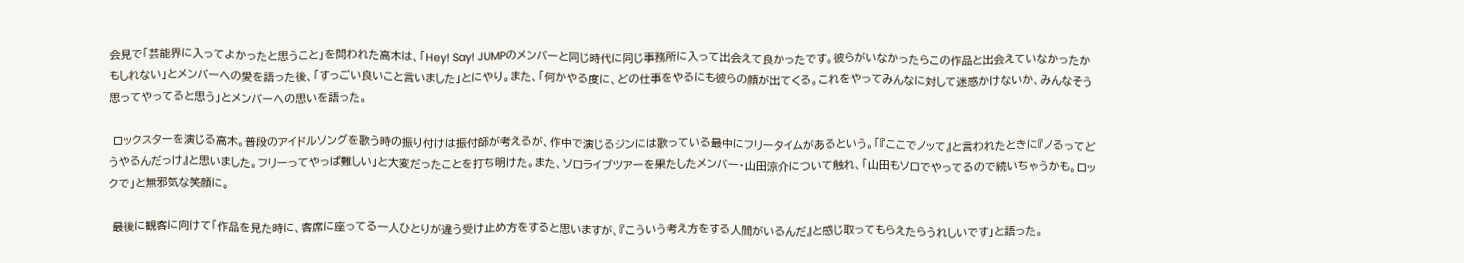会見で「芸能界に入ってよかったと思うこと」を問われた高木は、「Hey! Say! JUMPのメンバーと同じ時代に同じ事務所に入って出会えて良かったです。彼らがいなかったらこの作品と出会えていなかったかもしれない」とメンバーへの愛を語った後、「すっごい良いこと言いました」とにやり。また、「何かやる度に、どの仕事をやるにも彼らの顔が出てくる。これをやってみんなに対して迷惑かけないか、みんなそう思ってやってると思う」とメンバーへの思いを語った。

 ロックスターを演じる高木。普段のアイドルソングを歌う時の振り付けは振付師が考えるが、作中で演じるジンには歌っている最中にフリータイムがあるという。「『ここでノッて』と言われたときに『ノるってどうやるんだっけ』と思いました。フリーってやっぱ難しい」と大変だったことを打ち明けた。また、ソロライブツアーを果たしたメンバー・山田涼介について触れ、「山田もソロでやってるので続いちゃうかも。ロックで」と無邪気な笑顔に。

 最後に観客に向けて「作品を見た時に、客席に座ってる一人ひとりが違う受け止め方をすると思いますが、『こういう考え方をする人間がいるんだ』と感じ取ってもらえたらうれしいです」と語った。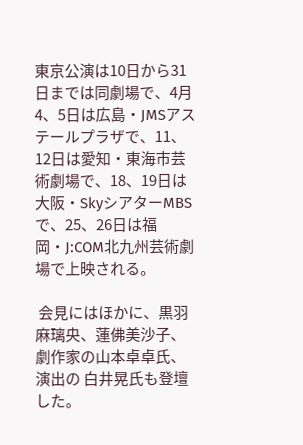東京公演は10日から31日までは同劇場で、4月4、5日は広島・JMSアステールプラザで、11、12日は愛知・東海市芸術劇場で、18、19日は大阪・SkyシアターMBSで、25、26日は福岡・J:COM北九州芸術劇場で上映される。

 会見にはほかに、黒羽麻璃央、蓮佛美沙子、劇作家の山本卓卓氏、演出の 白井晃氏も登壇した。